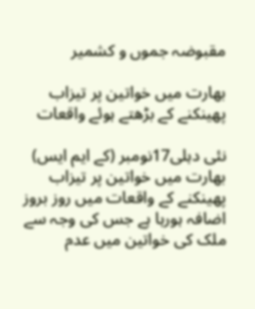مقبوضہ جموں و کشمیر

بھارت میں خواتین پر تیزاب پھینکنے کے بڑھتے ہوئے واقعات

نئی دہلی17نومبر (کے ایم ایس) بھارت میں خواتین پر تیزاب پھینکنے کے واقعات میں روز بروز اضافہ ہورہا ہے جس کی وجہ سے ملک کی خواتین میں عدم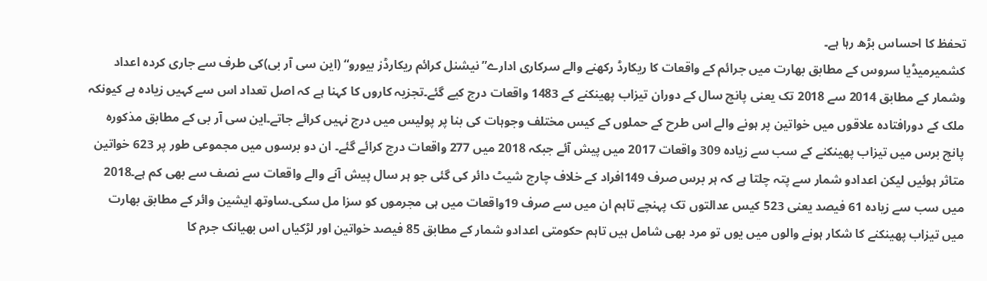تحفظ کا احساس بڑھ رہا ہے۔
کشمیرمیڈیا سروس کے مطابق بھارت میں جرائم کے واقعات کا ریکارڈ رکھنے والے سرکاری ادارے” نیشنل کرائم ریکارڈز بیورو“ (این سی آر بی)کی طرف سے جاری کردہ اعداد وشمار کے مطابق 2014 سے 2018 تک یعنی پانچ سال کے دوران تیزاب پھینکنے کے 1483 واقعات درج کیے گئے۔تجزیہ کاروں کا کہنا ہے کہ اصل تعداد اس سے کہیں زیادہ ہے کیونکہ ملک کے دورافتادہ علاقوں میں خواتین پر ہونے والے اس طرح کے حملوں کے کیس مختلف وجوہات کی بنا پر پولیس میں درج نہیں کرائے جاتے۔این سی آر بی کے مطابق مذکورہ پانچ برس میں تیزاب پھینکنے کے سب سے زیادہ 309 واقعات 2017 میں پیش آئے جبکہ 2018 میں 277 واقعات درج کرائے گئے۔ ان دو برسوں میں مجموعی طور پر 623 خواتین متاثر ہوئیں لیکن اعدادو شمار سے پتہ چلتا ہے کہ ہر برس صرف 149افراد کے خلاف چارج شیٹ دائر کی گئی جو ہر سال پیش آنے والے واقعات سے نصف سے بھی کم ہے۔2018 میں سب سے زیادہ 61 فیصد یعنی 523 کیس عدالتوں تک پہنچے تاہم ان میں سے صرف 19واقعات میں ہی مجرموں کو سزا مل سکی۔ساوتھ ایشین وائر کے مطابق بھارت میں تیزاب پھینکنے کا شکار ہونے والوں میں یوں تو مرد بھی شامل ہیں تاہم حکومتی اعدادو شمار کے مطابق 85 فیصد خواتین اور لڑکیاں اس بھیانک جرم کا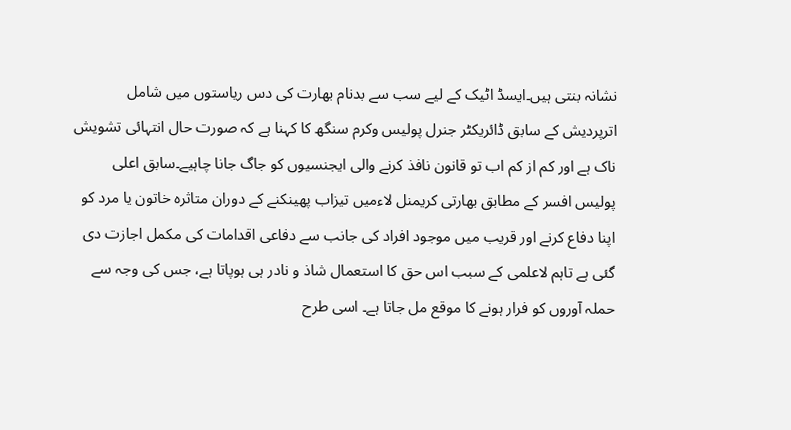نشانہ بنتی ہیں۔ایسڈ اٹیک کے لیے سب سے بدنام بھارت کی دس ریاستوں میں شامل اترپردیش کے سابق ڈائریکٹر جنرل پولیس وکرم سنگھ کا کہنا ہے کہ صورت حال انتہائی تشویش ناک ہے اور کم از کم اب تو قانون نافذ کرنے والی ایجنسیوں کو جاگ جانا چاہیے۔سابق اعلی پولیس افسر کے مطابق بھارتی کریمنل لاءمیں تیزاب پھینکنے کے دوران متاثرہ خاتون یا مرد کو اپنا دفاع کرنے اور قریب میں موجود افراد کی جانب سے دفاعی اقدامات کی مکمل اجازت دی گئی ہے تاہم لاعلمی کے سبب اس حق کا استعمال شاذ و نادر ہی ہوپاتا ہے، جس کی وجہ سے حملہ آوروں کو فرار ہونے کا موقع مل جاتا ہے۔ اسی طرح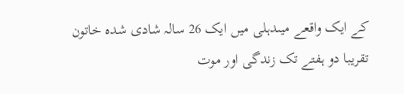کے ایک واقعے میںدہلی میں ایک 26 سالہ شادی شدہ خاتون تقریبا دو ہفتے تک زندگی اور موت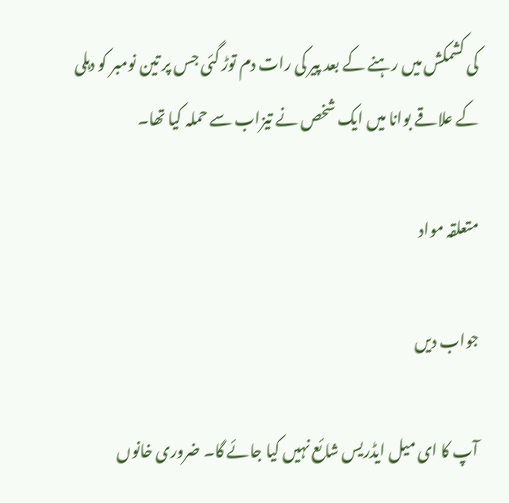کی کشمکش میں رہنے کے بعد پیر کی رات دم توڑ گئی جس پر تین نومبر کو دہلی کے علاقے بوانا میں ایک شخص نے تیزاب سے حملہ کیا تھا۔

متعلقہ مواد

جواب دیں

آپ کا ای میل ایڈریس شائع نہیں کیا جائے گا۔ ضروری خانوں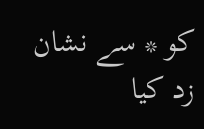کو * سے نشان زد کیا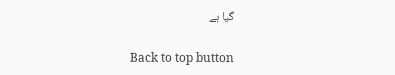گیا ہے

Back to top button